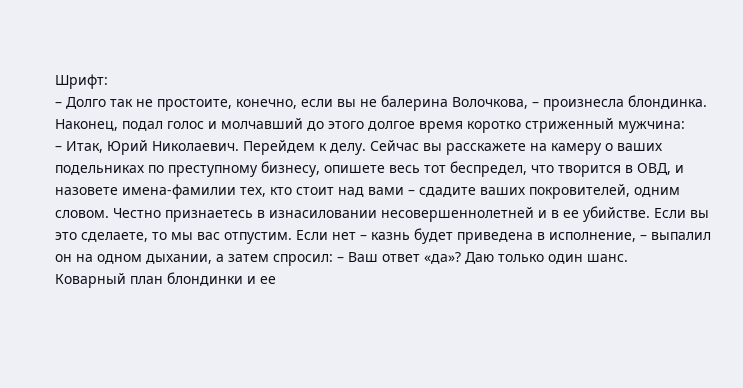Шрифт:
– Долго так не простоите, конечно, если вы не балерина Волочкова, – произнесла блондинка.
Наконец, подал голос и молчавший до этого долгое время коротко стриженный мужчина:
– Итак, Юрий Николаевич. Перейдем к делу. Сейчас вы расскажете на камеру о ваших подельниках по преступному бизнесу, опишете весь тот беспредел, что творится в ОВД, и назовете имена-фамилии тех, кто стоит над вами – сдадите ваших покровителей, одним словом. Честно признаетесь в изнасиловании несовершеннолетней и в ее убийстве. Если вы это сделаете, то мы вас отпустим. Если нет – казнь будет приведена в исполнение, – выпалил он на одном дыхании, а затем спросил: – Ваш ответ «да»? Даю только один шанс.
Коварный план блондинки и ее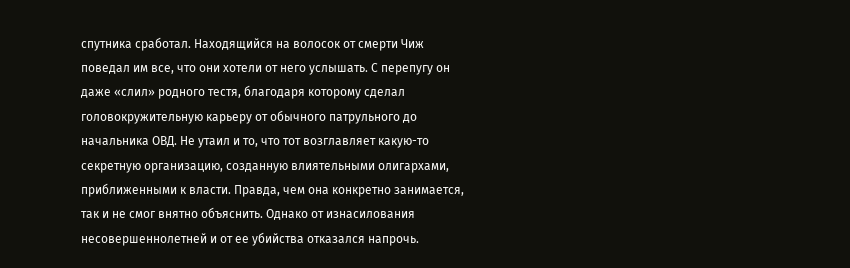спутника сработал. Находящийся на волосок от смерти Чиж поведал им все, что они хотели от него услышать. С перепугу он даже «слил» родного тестя, благодаря которому сделал головокружительную карьеру от обычного патрульного до начальника ОВД. Не утаил и то, что тот возглавляет какую-то секретную организацию, созданную влиятельными олигархами, приближенными к власти. Правда, чем она конкретно занимается, так и не смог внятно объяснить. Однако от изнасилования несовершеннолетней и от ее убийства отказался напрочь.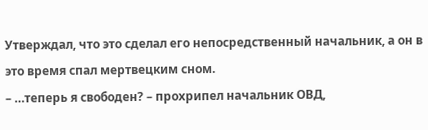Утверждал, что это сделал его непосредственный начальник, а он в это время спал мертвецким сном.
– …теперь я свободен? – прохрипел начальник ОВД,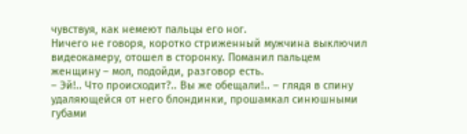чувствуя, как немеют пальцы его ног.
Ничего не говоря, коротко стриженный мужчина выключил видеокамеру, отошел в сторонку. Поманил пальцем женщину – мол, подойди, разговор есть.
– Эй!.. Что происходит?.. Вы же обещали!.. – глядя в спину удаляющейся от него блондинки, прошамкал синюшными губами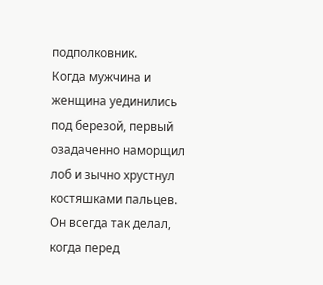подполковник.
Когда мужчина и женщина уединились под березой, первый озадаченно наморщил лоб и зычно хрустнул костяшками пальцев. Он всегда так делал, когда перед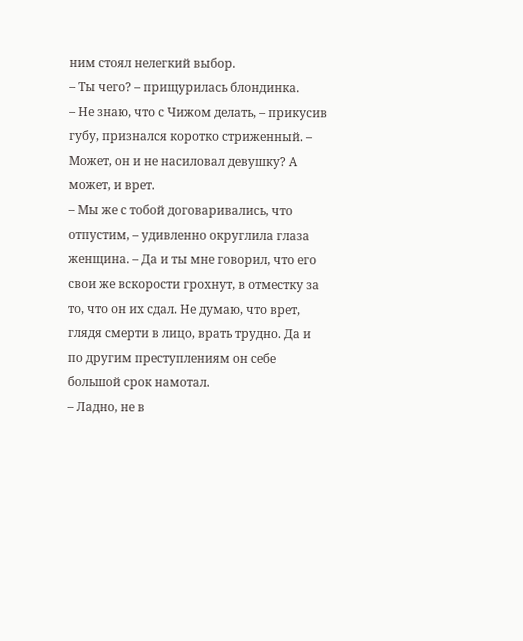ним стоял нелегкий выбор.
– Ты чего? – прищурилась блондинка.
– Не знаю, что с Чижом делать, – прикусив губу, признался коротко стриженный. – Может, он и не насиловал девушку? А может, и врет.
– Мы же с тобой договаривались, что отпустим, – удивленно округлила глаза женщина. – Да и ты мне говорил, что его свои же вскорости грохнут, в отместку за то, что он их сдал. Не думаю, что врет, глядя смерти в лицо, врать трудно. Да и по другим преступлениям он себе большой срок намотал.
– Ладно, не в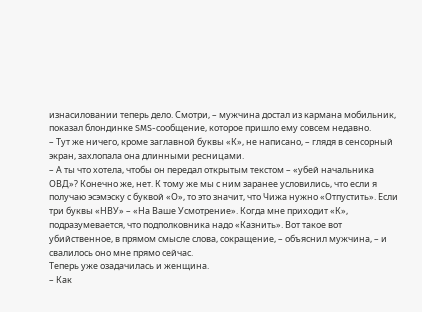изнасиловании теперь дело. Смотри, – мужчина достал из кармана мобильник, показал блондинке SMS-сообщение, которое пришло ему совсем недавно.
– Тут же ничего, кроме заглавной буквы «К», не написано, – глядя в сенсорный экран, захлопала она длинными ресницами.
– А ты что хотела, чтобы он передал открытым текстом – «убей начальника ОВД»? Конечно же, нет. К тому же мы с ним заранее условились, что если я получаю эсэмэску с буквой «О», то это значит, что Чижа нужно «Отпустить». Если три буквы «НВУ» – «На Ваше Усмотрение». Когда мне приходит «К», подразумевается, что подполковника надо «Казнить». Вот такое вот убийственное, в прямом смысле слова, сокращение, – объяснил мужчина, – и свалилось оно мне прямо сейчас.
Теперь уже озадачилась и женщина.
– Как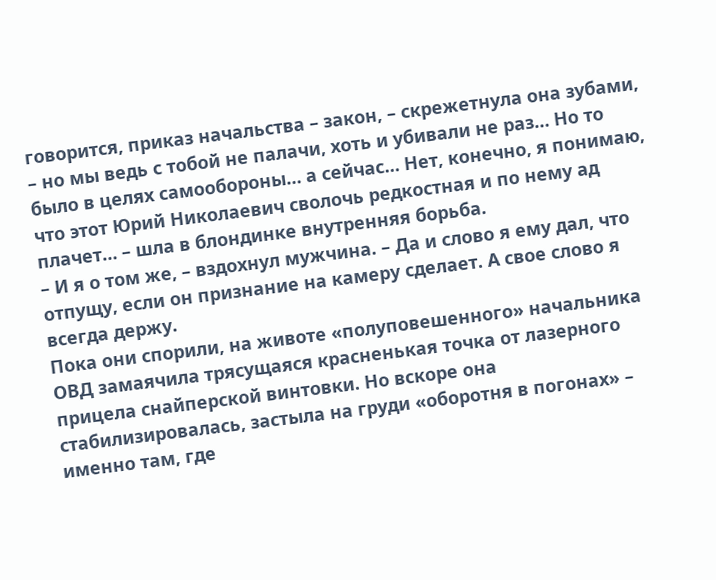говорится, приказ начальства – закон, – скрежетнула она зубами, – но мы ведь с тобой не палачи, хоть и убивали не раз… Но то было в целях самообороны… а сейчас… Нет, конечно, я понимаю, что этот Юрий Николаевич сволочь редкостная и по нему ад плачет… – шла в блондинке внутренняя борьба.
– И я о том же, – вздохнул мужчина. – Да и слово я ему дал, что отпущу, если он признание на камеру сделает. А свое слово я всегда держу.
Пока они спорили, на животе «полуповешенного» начальника ОВД замаячила трясущаяся красненькая точка от лазерного прицела снайперской винтовки. Но вскоре она стабилизировалась, застыла на груди «оборотня в погонах» – именно там, где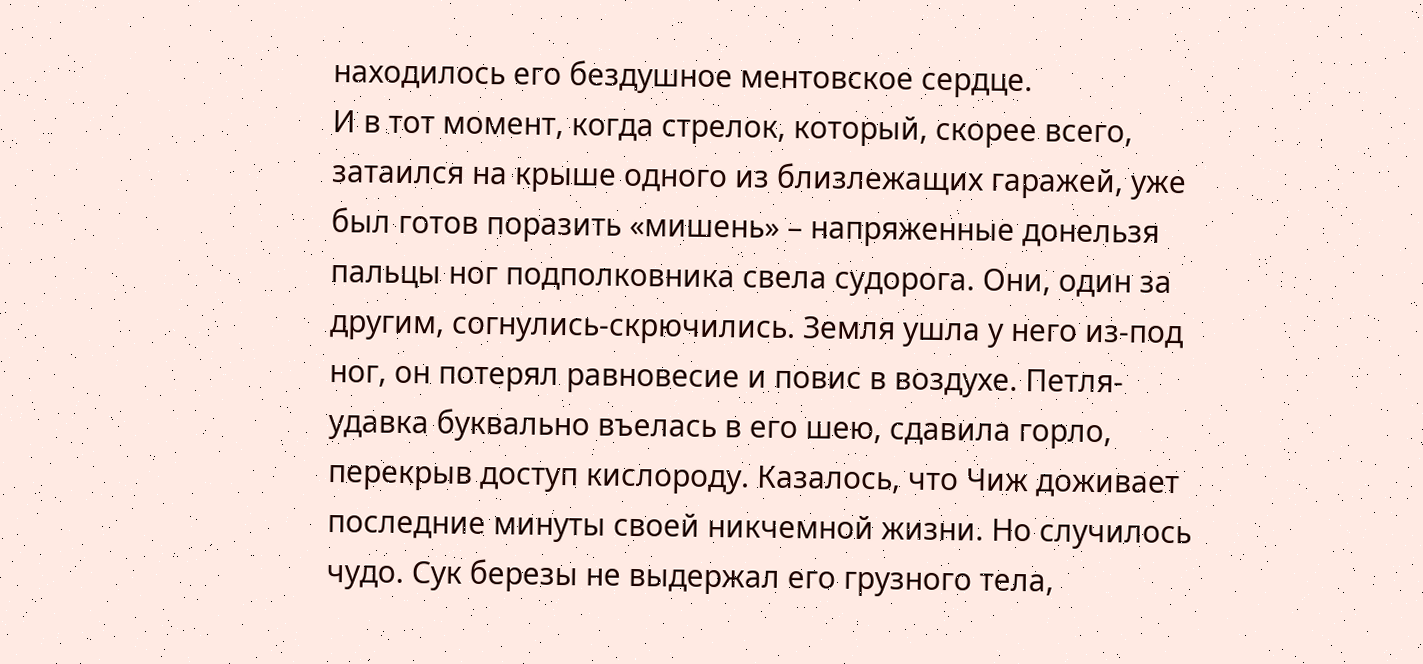находилось его бездушное ментовское сердце.
И в тот момент, когда стрелок, который, скорее всего, затаился на крыше одного из близлежащих гаражей, уже был готов поразить «мишень» – напряженные донельзя пальцы ног подполковника свела судорога. Они, один за другим, согнулись-скрючились. Земля ушла у него из-под ног, он потерял равновесие и повис в воздухе. Петля-удавка буквально въелась в его шею, сдавила горло, перекрыв доступ кислороду. Казалось, что Чиж доживает последние минуты своей никчемной жизни. Но случилось чудо. Сук березы не выдержал его грузного тела,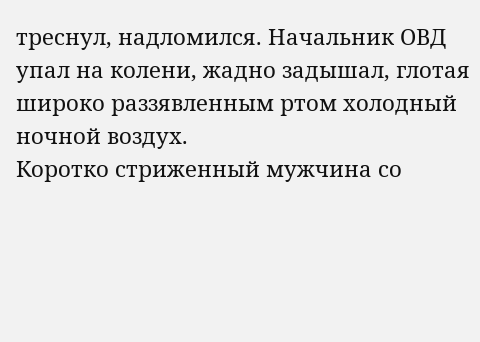треснул, надломился. Начальник ОВД упал на колени, жадно задышал, глотая широко раззявленным ртом холодный ночной воздух.
Коротко стриженный мужчина со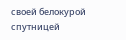своей белокурой спутницей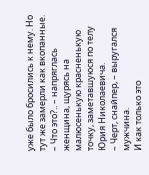уже было бросились к нему. Но тут же замерли как вкопанные.
– Что это?.. – напряглась женщина, щурясь на малюсенькую красненькую точку, заметавшуюся по телу Юрия Николаевича.
– Черт, снайпер, – выругался мужчина.
И как только это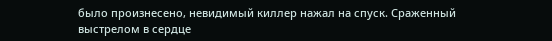было произнесено, невидимый киллер нажал на спуск. Сраженный выстрелом в сердце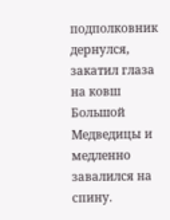подполковник дернулся, закатил глаза на ковш Большой Медведицы и медленно завалился на спину.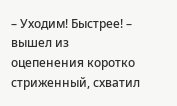– Уходим! Быстрее! – вышел из оцепенения коротко стриженный, схватил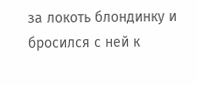за локоть блондинку и бросился с ней к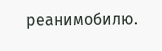реанимобилю.